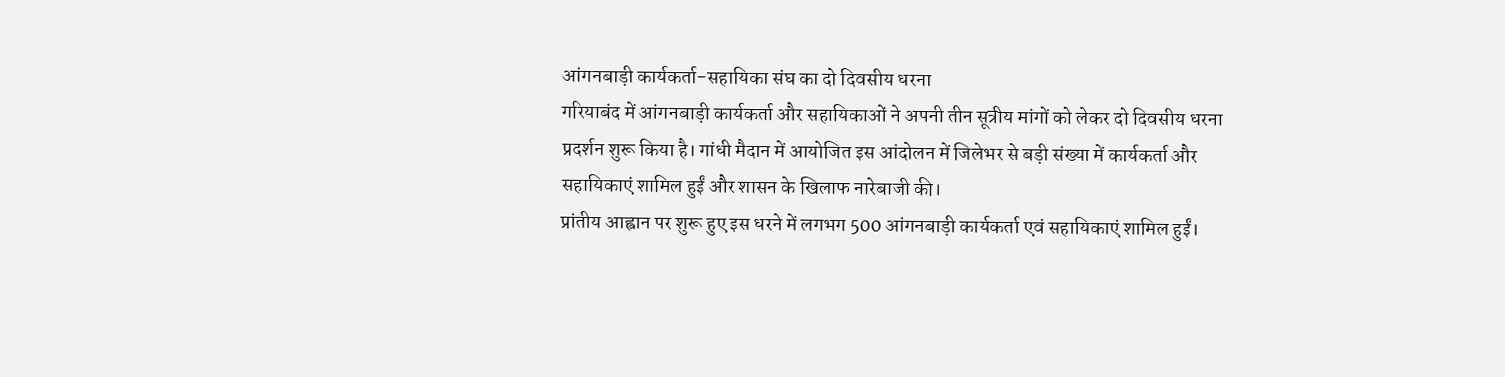आंगनबाड़ी कार्यकर्ता-सहायिका संघ का दो दिवसीय धरना
गरियाबंद में आंगनबाड़ी कार्यकर्ता और सहायिकाओं ने अपनी तीन सूत्रीय मांगों को लेकर दो दिवसीय धरना प्रदर्शन शुरू किया है। गांधी मैदान में आयोजित इस आंदोलन में जिलेभर से बड़ी संख्या में कार्यकर्ता और सहायिकाएं शामिल हुईं और शासन के खिलाफ नारेबाजी की।
प्रांतीय आह्वान पर शुरू हुए इस धरने में लगभग 500 आंगनबाड़ी कार्यकर्ता एवं सहायिकाएं शामिल हुईं।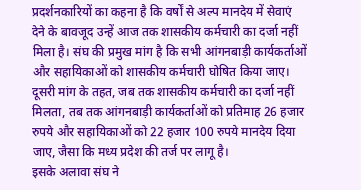प्रदर्शनकारियों का कहना है कि वर्षों से अल्प मानदेय में सेवाएं देने के बावजूद उन्हें आज तक शासकीय कर्मचारी का दर्जा नहीं मिला है। संघ की प्रमुख मांग है कि सभी आंगनबाड़ी कार्यकर्ताओं और सहायिकाओं को शासकीय कर्मचारी घोषित किया जाए।
दूसरी मांग के तहत, जब तक शासकीय कर्मचारी का दर्जा नहीं मिलता, तब तक आंगनबाड़ी कार्यकर्ताओं को प्रतिमाह 26 हजार रुपये और सहायिकाओं को 22 हजार 100 रुपये मानदेय दिया जाए, जैसा कि मध्य प्रदेश की तर्ज पर लागू है।
इसके अलावा संघ ने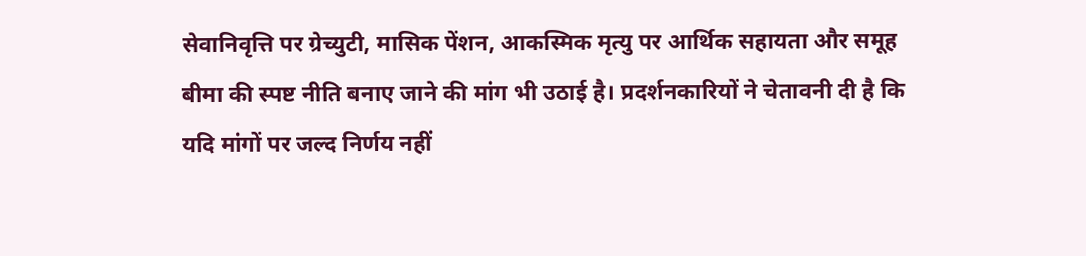सेवानिवृत्ति पर ग्रेच्युटी, मासिक पेंशन, आकस्मिक मृत्यु पर आर्थिक सहायता और समूह बीमा की स्पष्ट नीति बनाए जाने की मांग भी उठाई है। प्रदर्शनकारियों ने चेतावनी दी है कि यदि मांगों पर जल्द निर्णय नहीं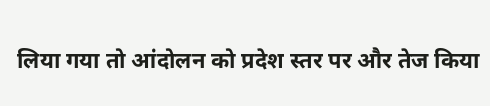लिया गया तो आंदोलन को प्रदेश स्तर पर और तेज किया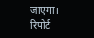जाएगा।
रिपोर्ट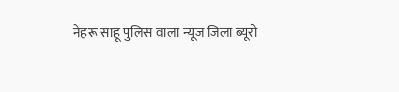नेहरू साहू पुलिस वाला न्यूज जिला ब्यूरो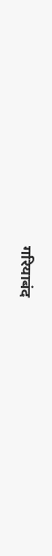गरियाबंद